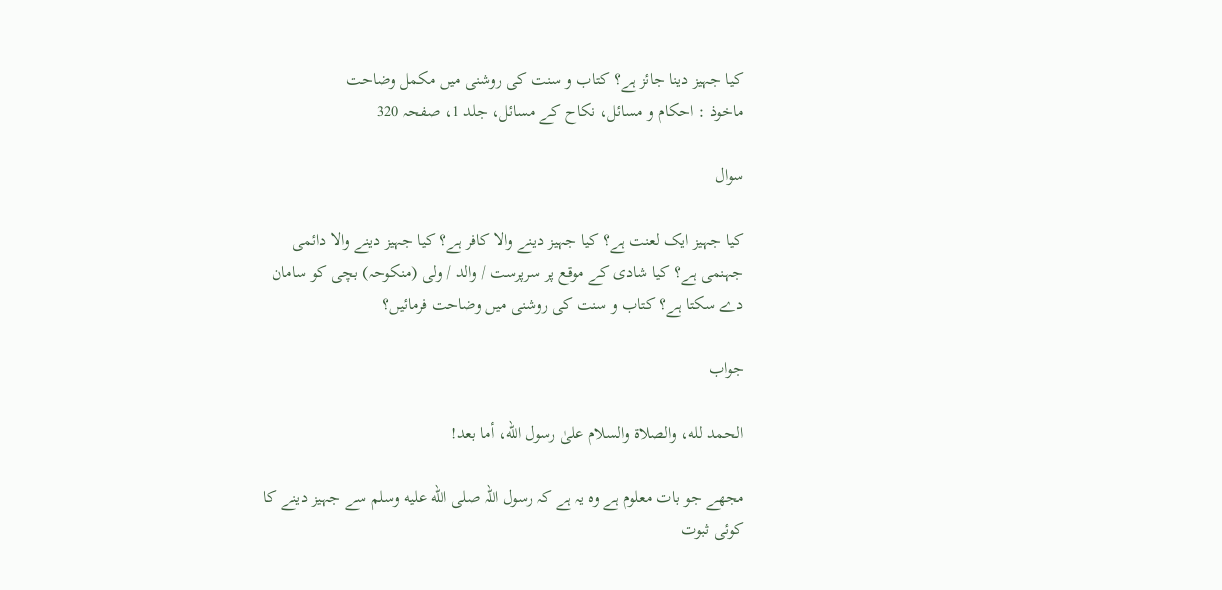کیا جہیز دینا جائز ہے؟ کتاب و سنت کی روشنی میں مکمل وضاحت
ماخوذ : احکام و مسائل، نکاح کے مسائل، جلد 1، صفحہ 320

سوال

کیا جہیز ایک لعنت ہے؟ کیا جہیز دینے والا کافر ہے؟ کیا جہیز دینے والا دائمی جہنمی ہے؟ کیا شادی کے موقع پر سرپرست / والد / ولی (منکوحہ) بچی کو سامان دے سکتا ہے؟ کتاب و سنت کی روشنی میں وضاحت فرمائیں؟

جواب

الحمد لله، والصلاة والسلام علىٰ رسول الله، أما بعد!

مجھے جو بات معلوم ہے وہ یہ ہے کہ رسول اللہ صلى الله عليه وسلم سے جہیز دینے کا کوئی ثبوت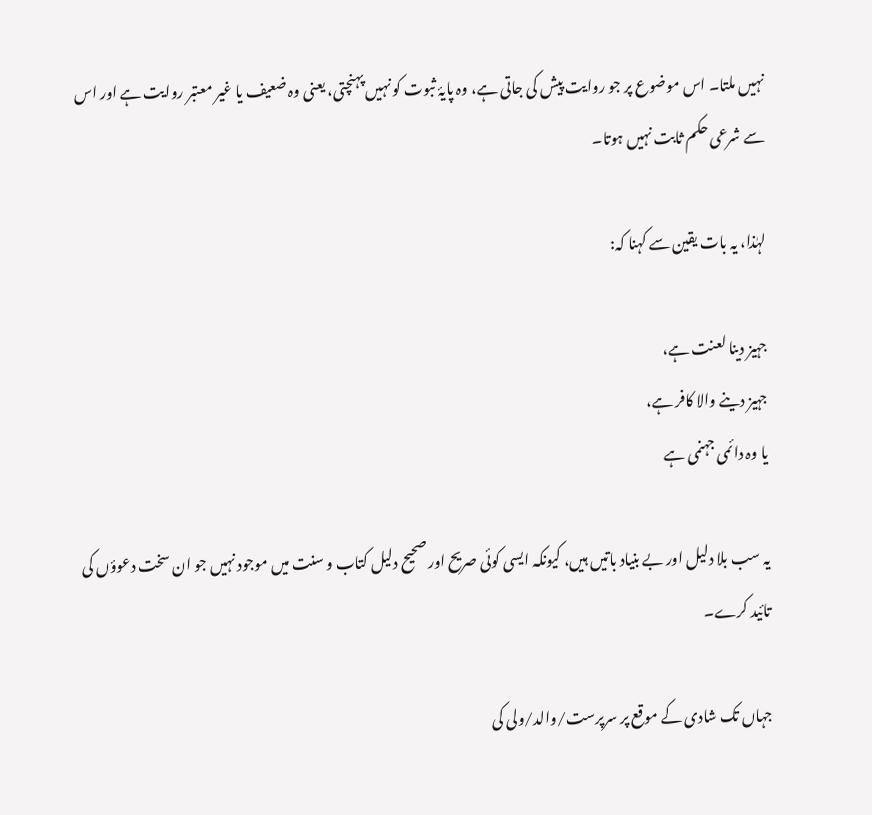نہیں ملتا۔ اس موضوع پر جو روایت پیش کی جاتی ہے، وہ پایۂ ثبوت کو نہیں پہنچتی، یعنی وہ ضعیف یا غیر معتبر روایت ہے اور اس سے شرعی حکم ثابت نہیں ہوتا۔

لہٰذا، یہ بات یقین سے کہنا کہ:

جہیز دینا لعنت ہے،
جہیز دینے والا کافر ہے،
یا وہ دائمی جہنمی ہے

یہ سب بلا دلیل اور بے بنیاد باتیں ہیں، کیونکہ ایسی کوئی صریح اور صحیح دلیل کتاب و سنت میں موجود نہیں جو ان سخت دعوؤں کی تائید کرے۔

جہاں تک شادی کے موقع پر سرپرست/والد/ولی کی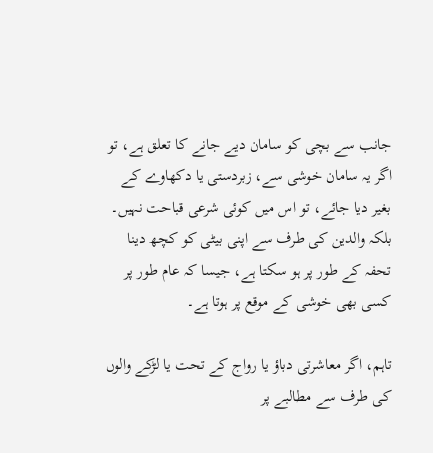جانب سے بچی کو سامان دیے جانے کا تعلق ہے، تو اگر یہ سامان خوشی سے، زبردستی یا دکھاوے کے بغیر دیا جائے، تو اس میں کوئی شرعی قباحت نہیں۔ بلکہ والدین کی طرف سے اپنی بیٹی کو کچھ دینا تحفہ کے طور پر ہو سکتا ہے، جیسا کہ عام طور پر کسی بھی خوشی کے موقع پر ہوتا ہے۔

تاہم، اگر معاشرتی دباؤ یا رواج کے تحت یا لڑکے والوں کی طرف سے مطالبے پر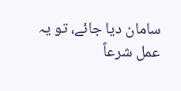سامان دیا جائے، تو یہ عمل شرعاً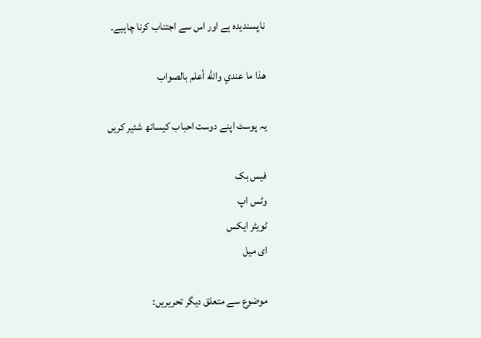ناپسندیدہ ہے اور اس سے اجتناب کرنا چاہیے۔

ھذا ما عندي والله أعلم بالصواب

یہ پوسٹ اپنے دوست احباب کیساتھ شئیر کریں

فیس بک
وٹس اپ
ٹویٹر ایکس
ای میل

موضوع سے متعلق دیگر تحریریں: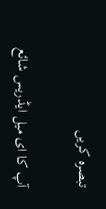تبصرہ کریں

آپ کا ای میل ایڈریس شائع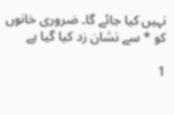نہیں کیا جائے گا۔ ضروری خانوں کو * سے نشان زد کیا گیا ہے

1